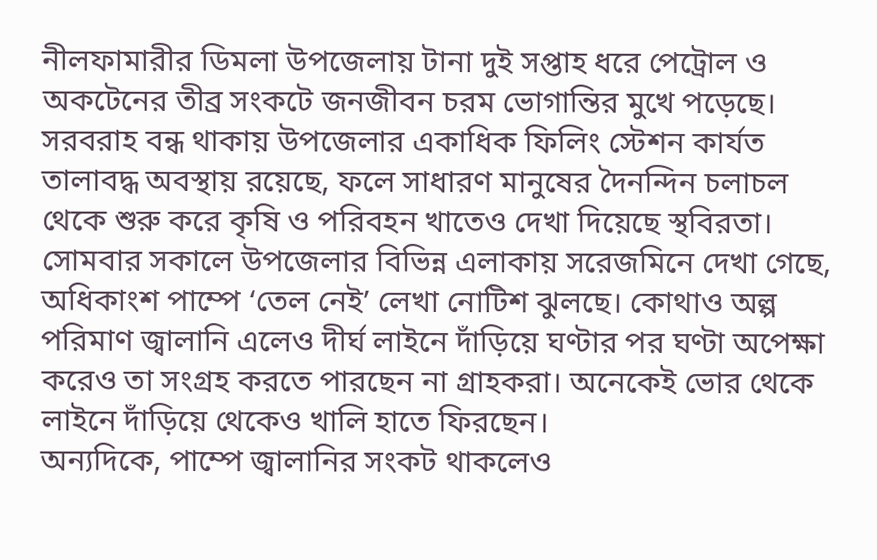নীলফামারীর ডিমলা উপজেলায় টানা দুই সপ্তাহ ধরে পেট্রোল ও অকটেনের তীব্র সংকটে জনজীবন চরম ভোগান্তির মুখে পড়েছে। সরবরাহ বন্ধ থাকায় উপজেলার একাধিক ফিলিং স্টেশন কার্যত তালাবদ্ধ অবস্থায় রয়েছে, ফলে সাধারণ মানুষের দৈনন্দিন চলাচল থেকে শুরু করে কৃষি ও পরিবহন খাতেও দেখা দিয়েছে স্থবিরতা।
সোমবার সকালে উপজেলার বিভিন্ন এলাকায় সরেজমিনে দেখা গেছে, অধিকাংশ পাম্পে ‘তেল নেই’ লেখা নোটিশ ঝুলছে। কোথাও অল্প পরিমাণ জ্বালানি এলেও দীর্ঘ লাইনে দাঁড়িয়ে ঘণ্টার পর ঘণ্টা অপেক্ষা করেও তা সংগ্রহ করতে পারছেন না গ্রাহকরা। অনেকেই ভোর থেকে লাইনে দাঁড়িয়ে থেকেও খালি হাতে ফিরছেন।
অন্যদিকে, পাম্পে জ্বালানির সংকট থাকলেও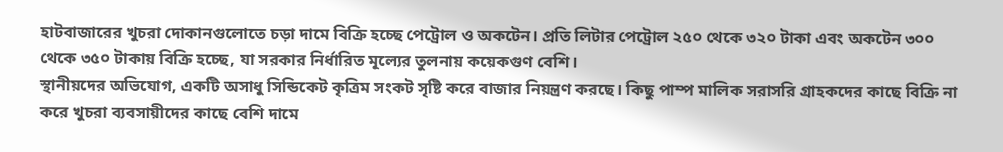হাটবাজারের খুচরা দোকানগুলোতে চড়া দামে বিক্রি হচ্ছে পেট্রোল ও অকটেন। প্রতি লিটার পেট্রোল ২৫০ থেকে ৩২০ টাকা এবং অকটেন ৩০০ থেকে ৩৫০ টাকায় বিক্রি হচ্ছে, যা সরকার নির্ধারিত মূল্যের তুলনায় কয়েকগুণ বেশি।
স্থানীয়দের অভিযোগ, একটি অসাধু সিন্ডিকেট কৃত্রিম সংকট সৃষ্টি করে বাজার নিয়ন্ত্রণ করছে। কিছু পাম্প মালিক সরাসরি গ্রাহকদের কাছে বিক্রি না করে খুচরা ব্যবসায়ীদের কাছে বেশি দামে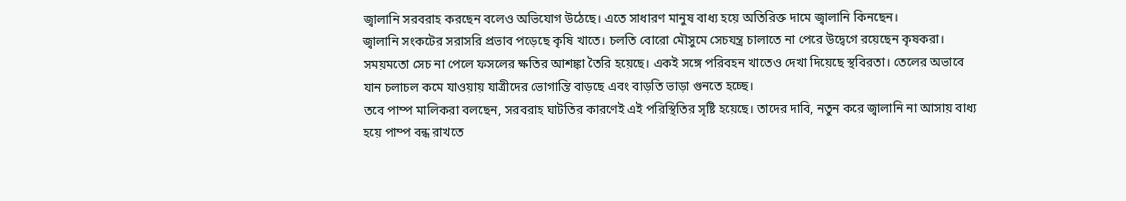জ্বালানি সরবরাহ করছেন বলেও অভিযোগ উঠেছে। এতে সাধারণ মানুষ বাধ্য হয়ে অতিরিক্ত দামে জ্বালানি কিনছেন।
জ্বালানি সংকটের সরাসরি প্রভাব পড়েছে কৃষি খাতে। চলতি বোরো মৌসুমে সেচযন্ত্র চালাতে না পেরে উদ্বেগে রয়েছেন কৃষকরা। সময়মতো সেচ না পেলে ফসলের ক্ষতির আশঙ্কা তৈরি হয়েছে। একই সঙ্গে পরিবহন খাতেও দেখা দিয়েছে স্থবিরতা। তেলের অভাবে যান চলাচল কমে যাওয়ায় যাত্রীদের ভোগান্তি বাড়ছে এবং বাড়তি ভাড়া গুনতে হচ্ছে।
তবে পাম্প মালিকরা বলছেন, সরবরাহ ঘাটতির কারণেই এই পরিস্থিতির সৃষ্টি হয়েছে। তাদের দাবি, নতুন করে জ্বালানি না আসায় বাধ্য হয়ে পাম্প বন্ধ রাখতে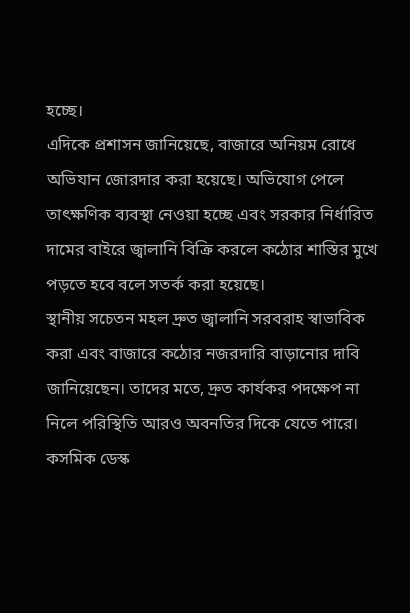হচ্ছে।
এদিকে প্রশাসন জানিয়েছে, বাজারে অনিয়ম রোধে অভিযান জোরদার করা হয়েছে। অভিযোগ পেলে তাৎক্ষণিক ব্যবস্থা নেওয়া হচ্ছে এবং সরকার নির্ধারিত দামের বাইরে জ্বালানি বিক্রি করলে কঠোর শাস্তির মুখে পড়তে হবে বলে সতর্ক করা হয়েছে।
স্থানীয় সচেতন মহল দ্রুত জ্বালানি সরবরাহ স্বাভাবিক করা এবং বাজারে কঠোর নজরদারি বাড়ানোর দাবি জানিয়েছেন। তাদের মতে, দ্রুত কার্যকর পদক্ষেপ না নিলে পরিস্থিতি আরও অবনতির দিকে যেতে পারে।
কসমিক ডেস্ক